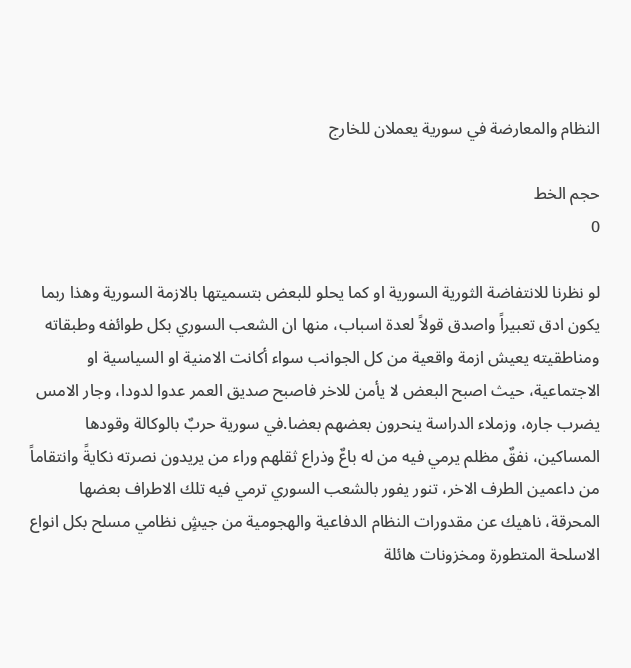النظام والمعارضة في سورية يعملان للخارج

حجم الخط
0

لو نظرنا للانتفاضة الثورية السورية او كما يحلو للبعض بتسميتها بالازمة السورية وهذا ربما يكون ادق تعبيراً واصدق قولاً لعدة اسباب، منها ان الشعب السوري بكل طوائفه وطبقاته ومناطقيته يعيش ازمة واقعية من كل الجوانب سواء أكانت الامنية او السياسية او الاجتماعية، حيث اصبح البعض لا يأمن للاخر فاصبح صديق العمر عدوا لدودا، وجار الامس يضرب جاره، وزملاء الدراسة ينحرون بعضهم بعضا.في سورية حربٌ بالوكالة وقودها المساكين، نفقٌ مظلم يرمي فيه من له باعٌ وذراع ثقلهم وراء من يريدون نصرته نكايةً وانتقاماً من داعمين الطرف الاخر، تنور يفور بالشعب السوري ترمي فيه تلك الاطراف بعضها المحرقة، ناهيك عن مقدورات النظام الدفاعية والهجومية من جيشٍ نظامي مسلح بكل انواع الاسلحة المتطورة ومخزونات هائلة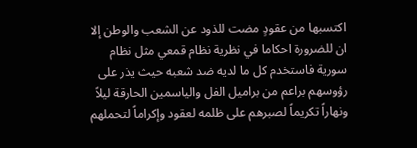اكتسبها من عقودٍ مضت للذود عن الشعب والوطن إلا ان للضرورة احكاما في نظرية نظام قمعي مثل نظام سورية فاستخدم كل ما لديه ضد شعبه حيث يذر على رؤوسهم براعم من براميل الفل والياسمين الحارقة ليلاً ونهاراً تكريماً لصبرهم على ظلمه لعقود وإكراماً لتحملهم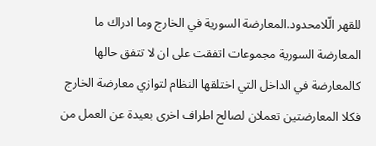للقهر الّلامحدود.المعارضة السورية في الخارج وما ادراك ما المعارضة السورية مجموعات اتفقت على ان لا تتفق حالها كالمعارضة في الداخل التي اختلقها النظام لتوازي معارضة الخارج فكلا المعارضتين تعملان لصالح اطراف اخرى بعيدة عن العمل من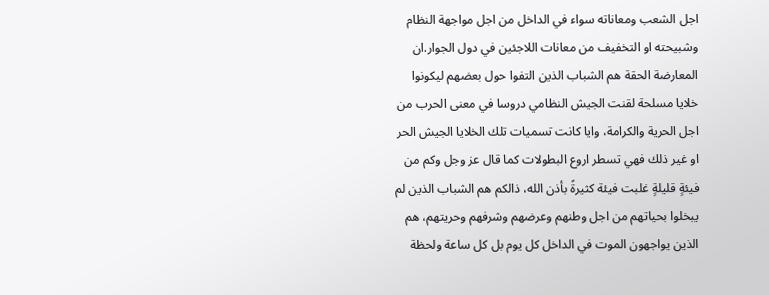اجل الشعب ومعاناته سواء في الداخل من اجل مواجهة النظام وشبيحته او التخفيف من معانات اللاجئين في دول الجوار.ان المعارضة الحقة هم الشباب الذين التفوا حول بعضهم ليكونوا خلايا مسلحة لقنت الجيش النظامي دروسا في معنى الحرب من اجل الحرية والكرامة، وايا كانت تسميات تلك الخلايا الجيش الحر او غير ذلك فهي تسطر اروع البطولات كما قال عز وجل وكم من فيئةٍ قليلةٍ غلبت فيئة كثيرةً بأذن الله، ذالكم هم الشباب الذين لم يبخلوا بحياتهم من اجل وطنهم وعرضهم وشرفهم وحريتهم، هم الذين يواجهون الموت في الداخل كل يوم بل كل ساعة ولحظة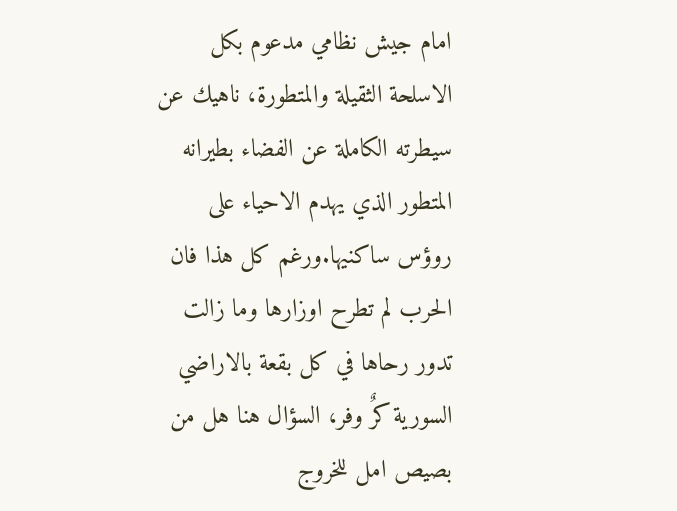امام جيش نظامي مدعوم بكل الاسلحة الثقيلة والمتطورة، ناهيك عن سيطرته الكاملة عن الفضاء بطيرانه المتطور الذي يهدم الاحياء على روؤس ساكنيها.ورغم كل هذا فان الحرب لم تطرح اوزارها وما زالت تدور رحاها في كل بقعة بالاراضي السورية كرٌ وفر، السؤال هنا هل من بصيص امل للخروج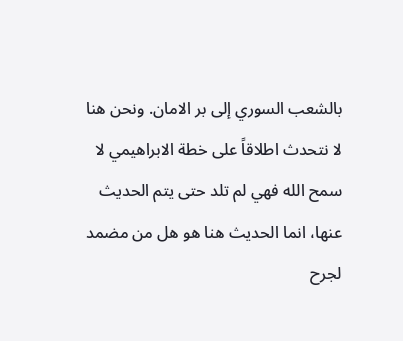بالشعب السوري إلى بر الامان. ونحن هنا لا نتحدث اطلاقاً على خطة الابراهيمي لا سمح الله فهي لم تلد حتى يتم الحديث عنها، انما الحديث هنا هو هل من مضمد لجرح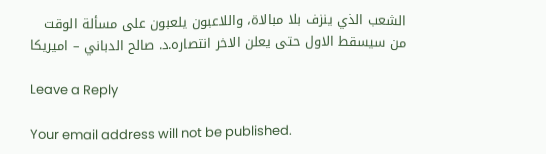الشعب الذي ينزف بلا مبالاة، واللاعبون يلعبون على مسألة الوقت من سيسقط الاول حتى يعلن الاخر انتصاره.د. صالح الدباني – اميريكا

Leave a Reply

Your email address will not be published.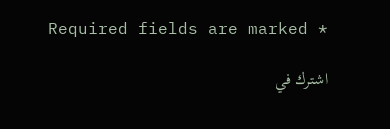Required fields are marked *

اشترك في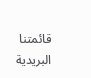قائمتنا البريدية